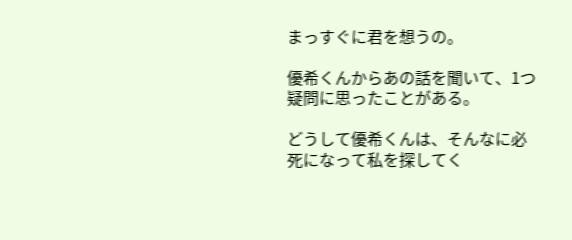まっすぐに君を想うの。

優希くんからあの話を聞いて、1つ疑問に思ったことがある。

どうして優希くんは、そんなに必死になって私を探してく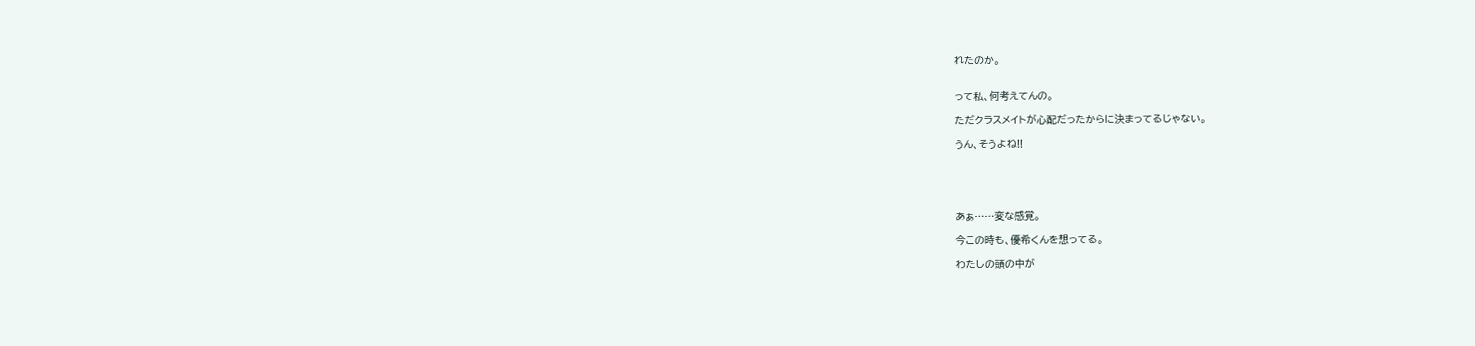れたのか。


って私、何考えてんの。

ただクラスメイトが心配だったからに決まってるじゃない。

うん、そうよね!!





あぁ……変な感覚。

今この時も、優希くんを想ってる。

わたしの頭の中が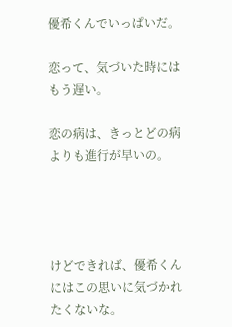優希くんでいっぱいだ。

恋って、気づいた時にはもう遅い。

恋の病は、きっとどの病よりも進行が早いの。




けどできれば、優希くんにはこの思いに気づかれたくないな。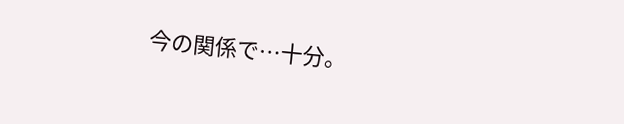今の関係で…十分。